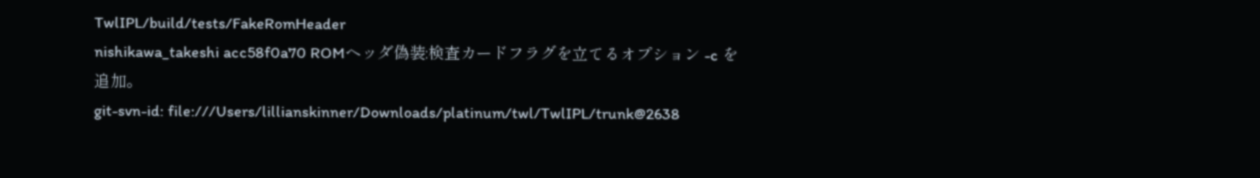TwlIPL/build/tests/FakeRomHeader
nishikawa_takeshi acc58f0a70 ROMヘッダ偽装:検査カードフラグを立てるオプション -c を追加。
git-svn-id: file:///Users/lillianskinner/Downloads/platinum/twl/TwlIPL/trunk@2638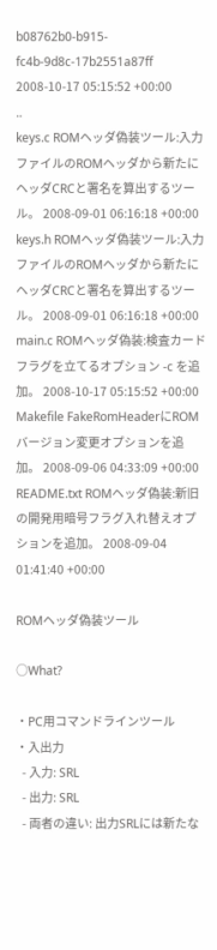b08762b0-b915-fc4b-9d8c-17b2551a87ff
2008-10-17 05:15:52 +00:00
..
keys.c ROMヘッダ偽装ツール:入力ファイルのROMヘッダから新たにヘッダCRCと署名を算出するツール。 2008-09-01 06:16:18 +00:00
keys.h ROMヘッダ偽装ツール:入力ファイルのROMヘッダから新たにヘッダCRCと署名を算出するツール。 2008-09-01 06:16:18 +00:00
main.c ROMヘッダ偽装:検査カードフラグを立てるオプション -c を追加。 2008-10-17 05:15:52 +00:00
Makefile FakeRomHeaderにROMバージョン変更オプションを追加。 2008-09-06 04:33:09 +00:00
README.txt ROMヘッダ偽装:新旧の開発用暗号フラグ入れ替えオプションを追加。 2008-09-04 01:41:40 +00:00

ROMヘッダ偽装ツール

○What?

・PC用コマンドラインツール
・入出力
  - 入力: SRL
  - 出力: SRL
  - 両者の違い: 出力SRLには新たな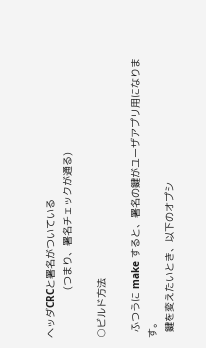ヘッダCRCと署名がついている
                (つまり、署名チェックが通る)

○ビルド方法

  ふつうに make すると、署名の鍵がユーザアプリ用になります。
  鍵を変えたいとき、以下のオプシ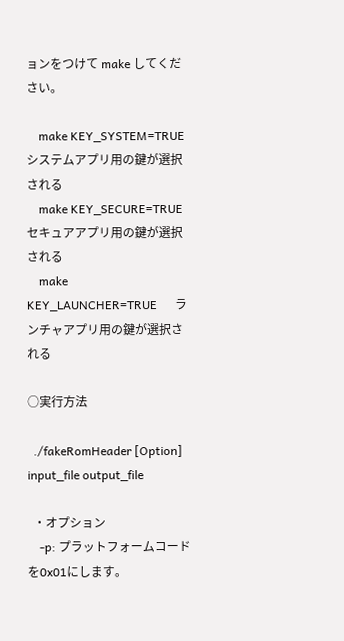ョンをつけて make してください。

    make KEY_SYSTEM=TRUE        システムアプリ用の鍵が選択される
    make KEY_SECURE=TRUE        セキュアアプリ用の鍵が選択される
    make KEY_LAUNCHER=TRUE      ランチャアプリ用の鍵が選択される

○実行方法

  ./fakeRomHeader [Option] input_file output_file

  ・オプション
    -p: プラットフォームコードを0x01にします。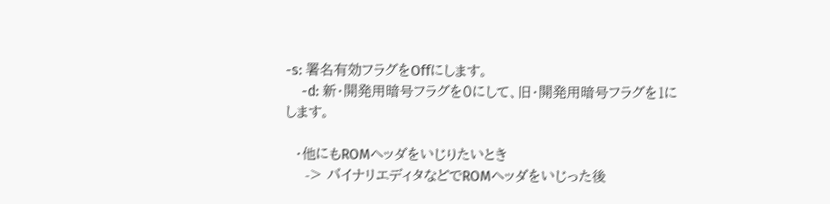-s: 署名有効フラグをOffにします。
    -d: 新・開発用暗号フラグを0にして、旧・開発用暗号フラグを1にします。

  ・他にもROMヘッダをいじりたいとき
    -> バイナリエディタなどでROMヘッダをいじった後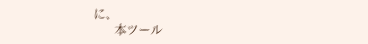に、
       本ツール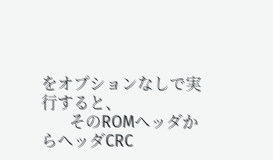をオプションなしで実行すると、
       そのROMヘッダからヘッダCRC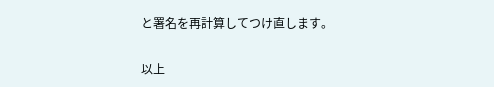と署名を再計算してつけ直します。

以上